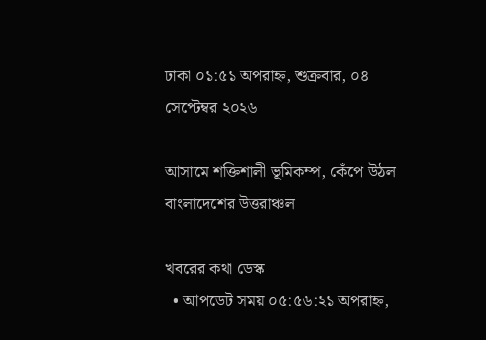ঢাকা ০১:৫১ অপরাহ্ন, শুক্রবার, ০৪ সেপ্টেম্বর ২০২৬

আসামে শক্তিশালী ভূমিকম্প, কেঁপে উঠল বাংলাদেশের উত্তরাঞ্চল

খবরের কথা ডেস্ক
  • আপডেট সময় ০৫:৫৬:২১ অপরাহ্ন,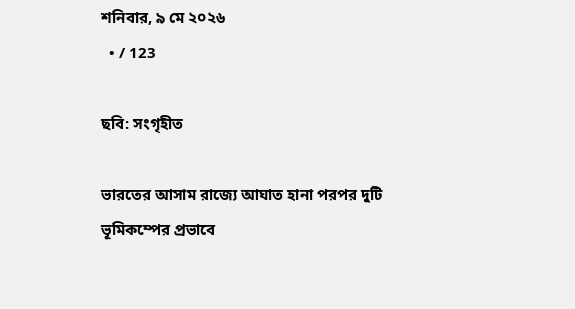শনিবার, ৯ মে ২০২৬
  • / 123

ছবি: সংগৃহীত

ভারতের আসাম রাজ্যে আঘাত হানা পরপর দুটি ভূমিকম্পের প্রভাবে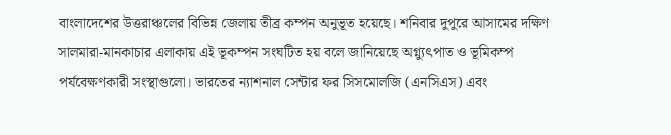বাংলাদেশের উত্তরাঞ্চলের বিভিন্ন জেলায় তীব্র কম্পন অনুভূত হয়েছে। শনিবার দুপুরে আসামের দক্ষিণ সালমারা-মানকাচার এলাকায় এই ভূকম্পন সংঘটিত হয় বলে জানিয়েছে অগ্ন্যুৎপাত ও ভূমিকম্প পর্যবেক্ষণকারী সংস্থাগুলো। ভারতের ন্যাশনাল সেন্টার ফর সিসমোলজি (এনসিএস) এবং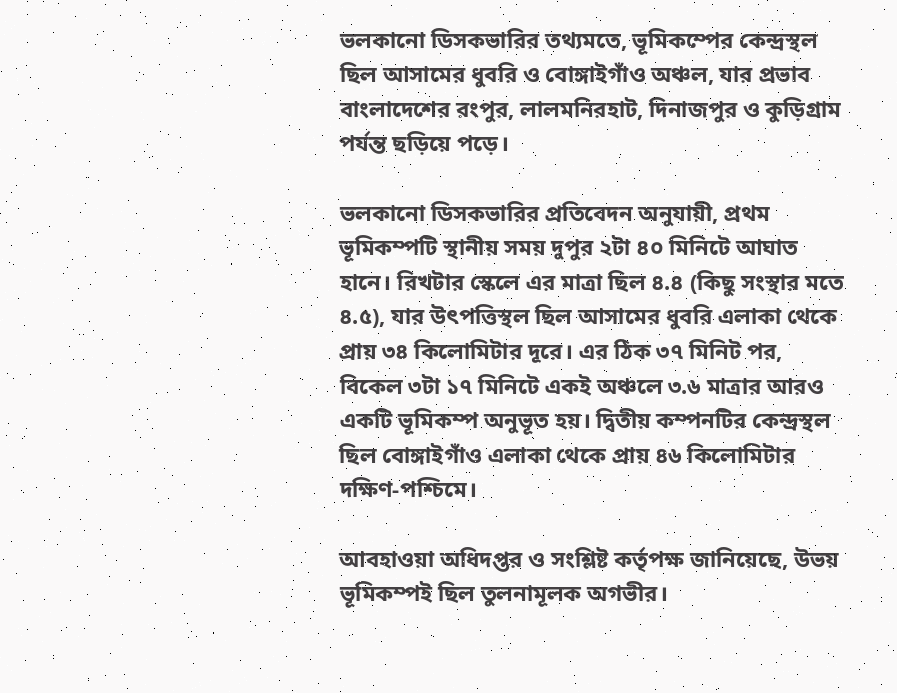ভলকানো ডিসকভারির তথ্যমতে, ভূমিকম্পের কেন্দ্রস্থল ছিল আসামের ধুবরি ও বোঙ্গাইগাঁও অঞ্চল, যার প্রভাব বাংলাদেশের রংপুর, লালমনিরহাট, দিনাজপুর ও কুড়িগ্রাম পর্যন্ত ছড়িয়ে পড়ে।

ভলকানো ডিসকভারির প্রতিবেদন অনুযায়ী, প্রথম ভূমিকম্পটি স্থানীয় সময় দুপুর ২টা ৪০ মিনিটে আঘাত হানে। রিখটার স্কেলে এর মাত্রা ছিল ৪.৪ (কিছু সংস্থার মতে ৪.৫), যার উৎপত্তিস্থল ছিল আসামের ধুবরি এলাকা থেকে প্রায় ৩৪ কিলোমিটার দূরে। এর ঠিক ৩৭ মিনিট পর, বিকেল ৩টা ১৭ মিনিটে একই অঞ্চলে ৩.৬ মাত্রার আরও একটি ভূমিকম্প অনুভূত হয়। দ্বিতীয় কম্পনটির কেন্দ্রস্থল ছিল বোঙ্গাইগাঁও এলাকা থেকে প্রায় ৪৬ কিলোমিটার দক্ষিণ-পশ্চিমে।

আবহাওয়া অধিদপ্তর ও সংশ্লিষ্ট কর্তৃপক্ষ জানিয়েছে, উভয় ভূমিকম্পই ছিল তুলনামূলক অগভীর।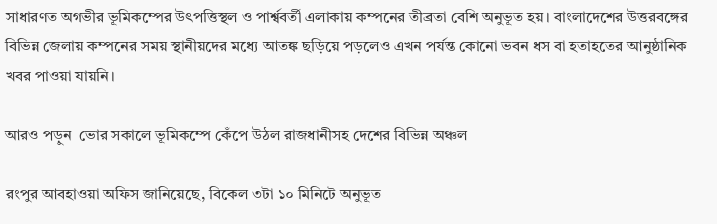সাধারণত অগভীর ভূমিকম্পের উৎপত্তিস্থল ও পার্শ্ববর্তী এলাকায় কম্পনের তীব্রতা বেশি অনুভূত হয়। বাংলাদেশের উত্তরবঙ্গের বিভিন্ন জেলায় কম্পনের সময় স্থানীয়দের মধ্যে আতঙ্ক ছড়িয়ে পড়লেও এখন পর্যন্ত কোনো ভবন ধস বা হতাহতের আনুষ্ঠানিক খবর পাওয়া যায়নি।

আরও পড়ুন  ভোর সকালে ভূমিকম্পে কেঁপে উঠল রাজধানীসহ দেশের বিভিন্ন অঞ্চল

রংপুর আবহাওয়া অফিস জানিয়েছে, বিকেল ৩টা ১০ মিনিটে অনুভূত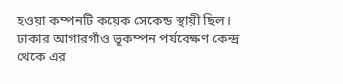হওয়া কম্পনটি কয়েক সেকেন্ড স্থায়ী ছিল। ঢাকার আগারগাঁও ভূকম্পন পর্যবেক্ষণ কেন্দ্র থেকে এর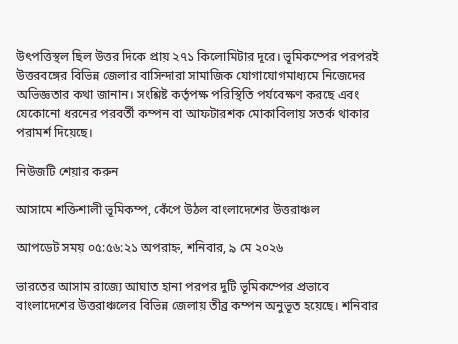উৎপত্তিস্থল ছিল উত্তর দিকে প্রায় ২৭১ কিলোমিটার দূরে। ভূমিকম্পের পরপরই উত্তরবঙ্গের বিভিন্ন জেলার বাসিন্দারা সামাজিক যোগাযোগমাধ্যমে নিজেদের অভিজ্ঞতার কথা জানান। সংশ্লিষ্ট কর্তৃপক্ষ পরিস্থিতি পর্যবেক্ষণ করছে এবং যেকোনো ধরনের পরবর্তী কম্পন বা আফটারশক মোকাবিলায় সতর্ক থাকার পরামর্শ দিয়েছে।

নিউজটি শেয়ার করুন

আসামে শক্তিশালী ভূমিকম্প, কেঁপে উঠল বাংলাদেশের উত্তরাঞ্চল

আপডেট সময় ০৫:৫৬:২১ অপরাহ্ন, শনিবার, ৯ মে ২০২৬

ভারতের আসাম রাজ্যে আঘাত হানা পরপর দুটি ভূমিকম্পের প্রভাবে বাংলাদেশের উত্তরাঞ্চলের বিভিন্ন জেলায় তীব্র কম্পন অনুভূত হয়েছে। শনিবার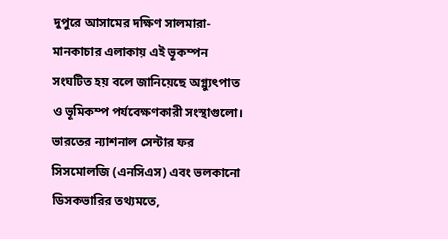দুপুরে আসামের দক্ষিণ সালমারা-মানকাচার এলাকায় এই ভূকম্পন সংঘটিত হয় বলে জানিয়েছে অগ্ন্যুৎপাত ও ভূমিকম্প পর্যবেক্ষণকারী সংস্থাগুলো। ভারতের ন্যাশনাল সেন্টার ফর সিসমোলজি (এনসিএস) এবং ভলকানো ডিসকভারির তথ্যমতে,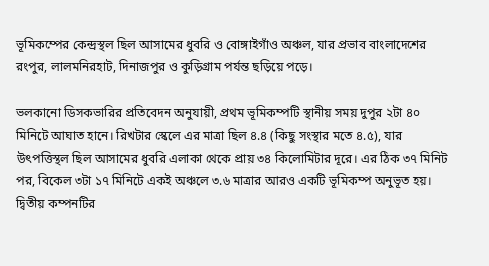ভূমিকম্পের কেন্দ্রস্থল ছিল আসামের ধুবরি ও বোঙ্গাইগাঁও অঞ্চল, যার প্রভাব বাংলাদেশের রংপুর, লালমনিরহাট, দিনাজপুর ও কুড়িগ্রাম পর্যন্ত ছড়িয়ে পড়ে।

ভলকানো ডিসকভারির প্রতিবেদন অনুযায়ী, প্রথম ভূমিকম্পটি স্থানীয় সময় দুপুর ২টা ৪০ মিনিটে আঘাত হানে। রিখটার স্কেলে এর মাত্রা ছিল ৪.৪ (কিছু সংস্থার মতে ৪.৫), যার উৎপত্তিস্থল ছিল আসামের ধুবরি এলাকা থেকে প্রায় ৩৪ কিলোমিটার দূরে। এর ঠিক ৩৭ মিনিট পর, বিকেল ৩টা ১৭ মিনিটে একই অঞ্চলে ৩.৬ মাত্রার আরও একটি ভূমিকম্প অনুভূত হয়। দ্বিতীয় কম্পনটির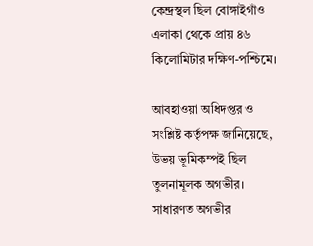কেন্দ্রস্থল ছিল বোঙ্গাইগাঁও এলাকা থেকে প্রায় ৪৬ কিলোমিটার দক্ষিণ-পশ্চিমে।

আবহাওয়া অধিদপ্তর ও সংশ্লিষ্ট কর্তৃপক্ষ জানিয়েছে, উভয় ভূমিকম্পই ছিল তুলনামূলক অগভীর। সাধারণত অগভীর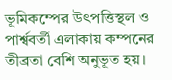ভূমিকম্পের উৎপত্তিস্থল ও পার্শ্ববর্তী এলাকায় কম্পনের তীব্রতা বেশি অনুভূত হয়।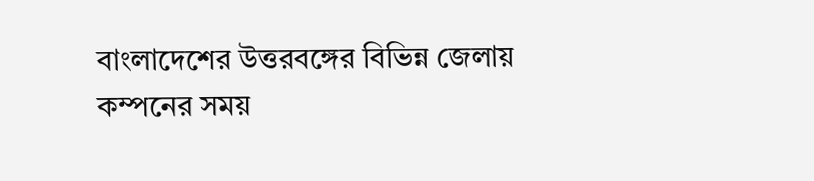বাংলাদেশের উত্তরবঙ্গের বিভিন্ন জেলায় কম্পনের সময়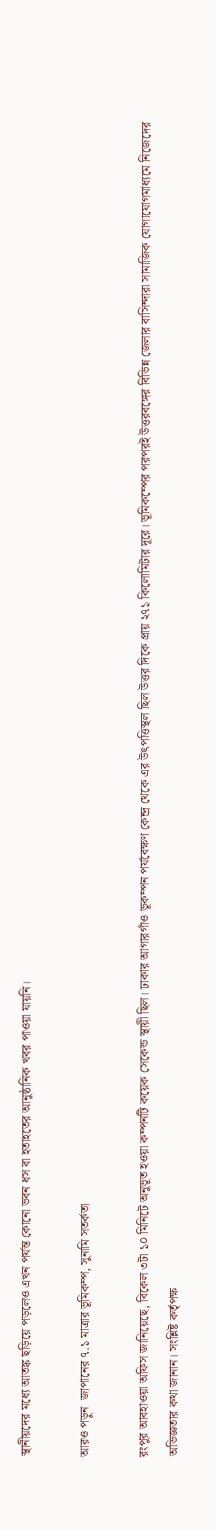স্থানীয়দের মধ্যে আতঙ্ক ছড়িয়ে পড়লেও এখন পর্যন্ত কোনো ভবন ধস বা হতাহতের আনুষ্ঠানিক খবর পাওয়া যায়নি।

আরও পড়ুন  জাপানের ৭.১ মাত্রার ভূমিকম্প, সুনামি সতর্কতা

রংপুর আবহাওয়া অফিস জানিয়েছে, বিকেল ৩টা ১০ মিনিটে অনুভূত হওয়া কম্পনটি কয়েক সেকেন্ড স্থায়ী ছিল। ঢাকার আগারগাঁও ভূকম্পন পর্যবেক্ষণ কেন্দ্র থেকে এর উৎপত্তিস্থল ছিল উত্তর দিকে প্রায় ২৭১ কিলোমিটার দূরে। ভূমিকম্পের পরপরই উত্তরবঙ্গের বিভিন্ন জেলার বাসিন্দারা সামাজিক যোগাযোগমাধ্যমে নিজেদের অভিজ্ঞতার কথা জানান। সংশ্লিষ্ট কর্তৃপক্ষ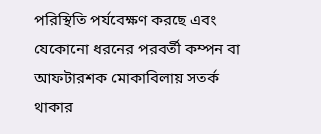পরিস্থিতি পর্যবেক্ষণ করছে এবং যেকোনো ধরনের পরবর্তী কম্পন বা আফটারশক মোকাবিলায় সতর্ক থাকার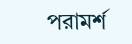পরামর্শ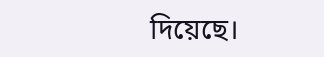দিয়েছে।